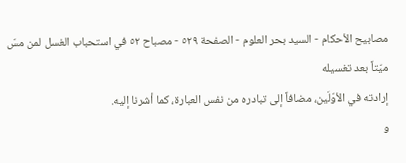مصابيح الأحكام - السيد بحر العلوم - الصفحة ٥٢٩ - مصباح ٥٢ في استحباب الغسل لمن مسّ ميّتاً بعد تغسيله
إرادته في الأوّلَين، مضافاً إلى تبادره من نفس العبارة، كما أشرنا إليه.
و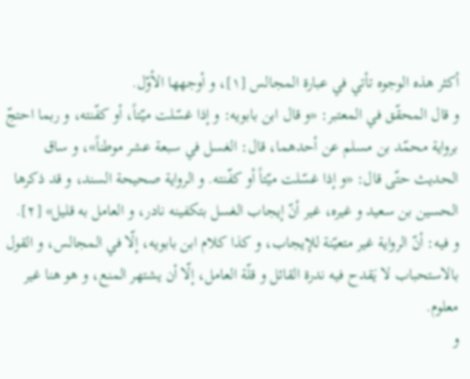أكثر هذه الوجوه تأتي في عبارة المجالس [١]، و أوجهها الأوّل.
و قال المحقّق في المعتبر: «و قال ابن بابويه: و إذا غسّلت ميّتاً، أو كفّنته، و ربما احتجّ برواية محمّد بن مسلم عن أحدهما، قال: الغسل في سبعة عشر موطناً»، و ساق الحديث حتّى قال: «و إذا غسّلت ميّتاً أو كفّنته. و الرواية صحيحة السند، و قد ذكرها الحسين بن سعيد و غيره، غير أنّ إيجاب الغسل بتكفينه نادر، و العامل به قليل» [٢].
و فيه: أنّ الرواية غير متعيّنة للإيجاب، و كذا كلام ابن بابويه، إلّا في المجالس، و القول بالاستحباب لا يَقدح فيه ندرة القائل و قلّة العامل، إلّا أن يشتهر المنع، و هو هنا غير معلوم.
و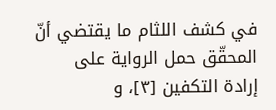في كشف اللثام ما يقتضي أنّ المحقّق حمل الرواية على إرادة التكفين [٣]، و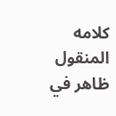كلامه المنقول ظاهر في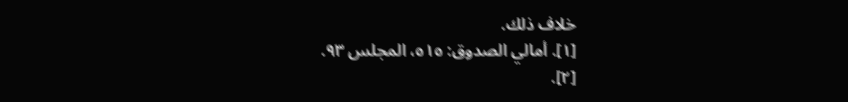خلاف ذلك.
[١]. أمالي الصدوق: ٥١٥، المجلس ٩٣.
[٢].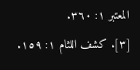المعتبر ١: ٣٦٠.
[٣]. كشف اللثام ١: ١٥٩.